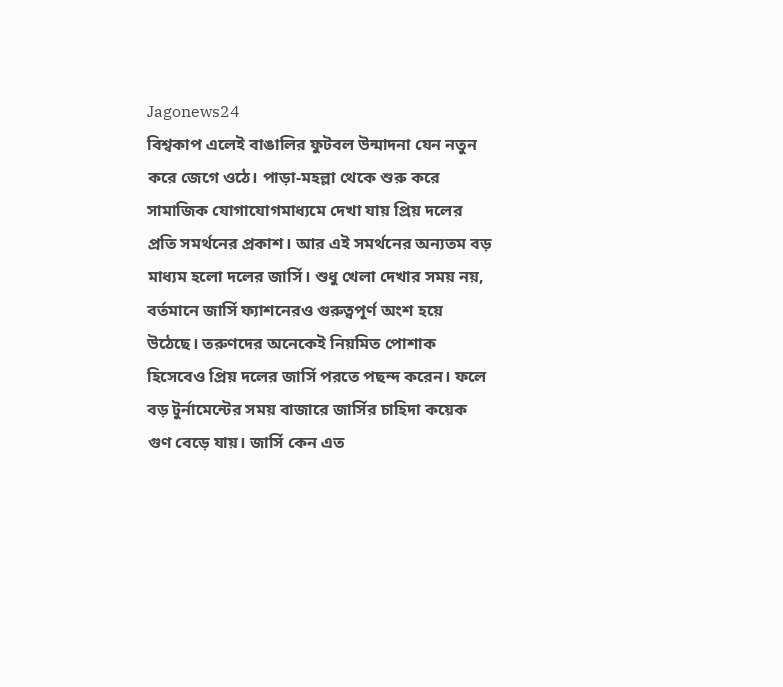Jagonews24
বিশ্বকাপ এলেই বাঙালির ফুটবল উন্মাদনা যেন নতুন করে জেগে ওঠে। পাড়া-মহল্লা থেকে শুরু করে সামাজিক যোগাযোগমাধ্যমে দেখা যায় প্রিয় দলের প্রতি সমর্থনের প্রকাশ। আর এই সমর্থনের অন্যতম বড় মাধ্যম হলো দলের জার্সি। শুধু খেলা দেখার সময় নয়, বর্তমানে জার্সি ফ্যাশনেরও গুরুত্বপূর্ণ অংশ হয়ে উঠেছে। তরুণদের অনেকেই নিয়মিত পোশাক হিসেবেও প্রিয় দলের জার্সি পরতে পছন্দ করেন। ফলে বড় টুর্নামেন্টের সময় বাজারে জার্সির চাহিদা কয়েক গুণ বেড়ে যায়। জার্সি কেন এত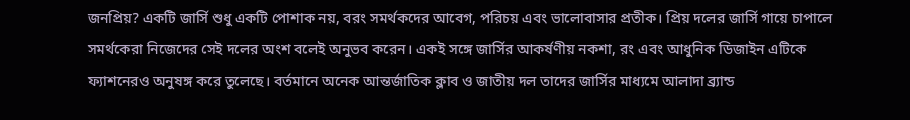জনপ্রিয়? একটি জার্সি শুধু একটি পোশাক নয়, বরং সমর্থকদের আবেগ, পরিচয় এবং ভালোবাসার প্রতীক। প্রিয় দলের জার্সি গায়ে চাপালে সমর্থকেরা নিজেদের সেই দলের অংশ বলেই অনুভব করেন। একই সঙ্গে জার্সির আকর্ষণীয় নকশা, রং এবং আধুনিক ডিজাইন এটিকে ফ্যাশনেরও অনুষঙ্গ করে তুলেছে। বর্তমানে অনেক আন্তর্জাতিক ক্লাব ও জাতীয় দল তাদের জার্সির মাধ্যমে আলাদা ব্র্যান্ড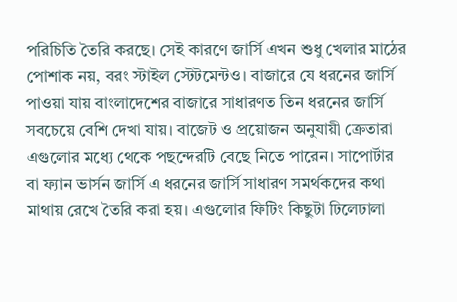পরিচিতি তৈরি করছে। সেই কারণে জার্সি এখন শুধু খেলার মাঠের পোশাক নয়, বরং স্টাইল স্টেটমেন্টও। বাজারে যে ধরনের জার্সি পাওয়া যায় বাংলাদেশের বাজারে সাধারণত তিন ধরনের জার্সি সবচেয়ে বেশি দেখা যায়। বাজেট ও প্রয়োজন অনুযায়ী ক্রেতারা এগুলোর মধ্যে থেকে পছন্দেরটি বেছে নিতে পারেন। সাপোর্টার বা ফ্যান ভার্সন জার্সি এ ধরনের জার্সি সাধারণ সমর্থকদের কথা মাথায় রেখে তৈরি করা হয়। এগুলোর ফিটিং কিছুটা ঢিলেঢালা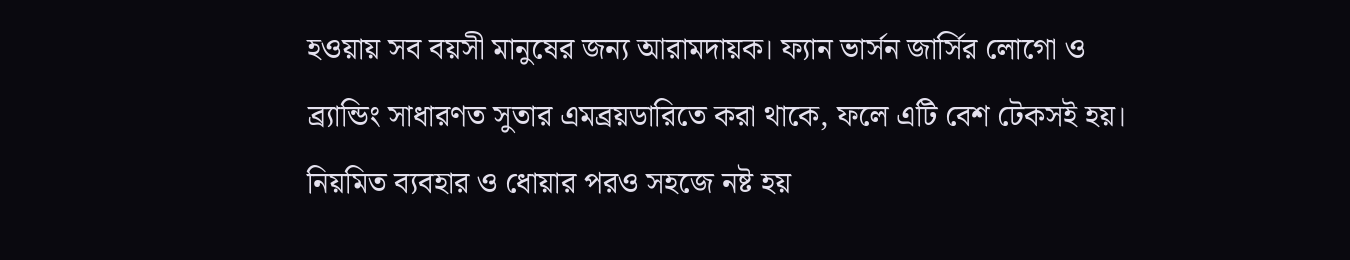হওয়ায় সব বয়সী মানুষের জন্য আরামদায়ক। ফ্যান ভার্সন জার্সির লোগো ও ব্র্যান্ডিং সাধারণত সুতার এমব্রয়ডারিতে করা থাকে, ফলে এটি বেশ টেকসই হয়। নিয়মিত ব্যবহার ও ধোয়ার পরও সহজে নষ্ট হয়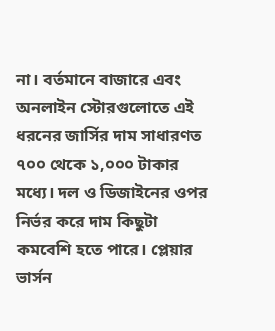না। বর্তমানে বাজারে এবং অনলাইন স্টোরগুলোতে এই ধরনের জার্সির দাম সাধারণত ৭০০ থেকে ১,০০০ টাকার মধ্যে। দল ও ডিজাইনের ওপর নির্ভর করে দাম কিছুটা কমবেশি হতে পারে। প্লেয়ার ভার্সন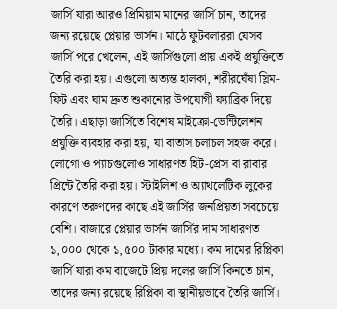জার্সি যারা আরও প্রিমিয়াম মানের জার্সি চান, তাদের জন্য রয়েছে প্লেয়ার ভার্সন। মাঠে ফুটবলাররা যেসব জার্সি পরে খেলেন, এই জার্সিগুলো প্রায় একই প্রযুক্তিতে তৈরি করা হয়। এগুলো অত্যন্ত হালকা, শরীরঘেঁষা স্লিম-ফিট এবং ঘাম দ্রুত শুকানোর উপযোগী ফ্যাব্রিক দিয়ে তৈরি। এছাড়া জার্সিতে বিশেষ মাইক্রো-ভেন্টিলেশন প্রযুক্তি ব্যবহার করা হয়, যা বাতাস চলাচল সহজ করে। লোগো ও প্যাচগুলোও সাধারণত হিট-প্রেস বা রাবার প্রিন্টে তৈরি করা হয়। স্টাইলিশ ও অ্যাথলেটিক লুকের কারণে তরুণদের কাছে এই জার্সির জনপ্রিয়তা সবচেয়ে বেশি। বাজারে প্লেয়ার ভার্সন জার্সির দাম সাধারণত ১,০০০ থেকে ১,৫০০ টাকার মধ্যে। কম দামের রিপ্লিকা জার্সি যারা কম বাজেটে প্রিয় দলের জার্সি কিনতে চান, তাদের জন্য রয়েছে রিপ্লিকা বা স্থানীয়ভাবে তৈরি জার্সি।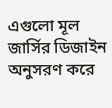এগুলো মূল জার্সির ডিজাইন অনুসরণ করে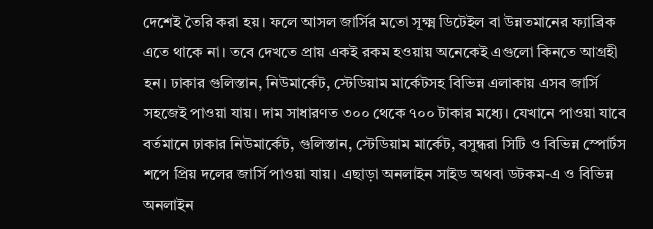দেশেই তৈরি করা হয়। ফলে আসল জার্সির মতো সূক্ষ্ম ডিটেইল বা উন্নতমানের ফ্যাব্রিক এতে থাকে না। তবে দেখতে প্রায় একই রকম হওয়ায় অনেকেই এগুলো কিনতে আগ্রহী হন। ঢাকার গুলিস্তান, নিউমার্কেট, স্টেডিয়াম মার্কেটসহ বিভিন্ন এলাকায় এসব জার্সি সহজেই পাওয়া যায়। দাম সাধারণত ৩০০ থেকে ৭০০ টাকার মধ্যে। যেখানে পাওয়া যাবে বর্তমানে ঢাকার নিউমার্কেট, গুলিস্তান, স্টেডিয়াম মার্কেট, বসুন্ধরা সিটি ও বিভিন্ন স্পোর্টস শপে প্রিয় দলের জার্সি পাওয়া যায়। এছাড়া অনলাইন সাইড অথবা ডটকম-এ ও বিভিন্ন অনলাইন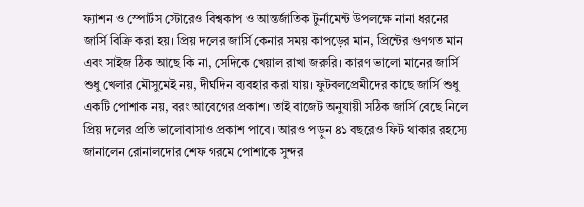ফ্যাশন ও স্পোর্টস স্টোরেও বিশ্বকাপ ও আন্তর্জাতিক টুর্নামেন্ট উপলক্ষে নানা ধরনের জার্সি বিক্রি করা হয়। প্রিয় দলের জার্সি কেনার সময় কাপড়ের মান, প্রিন্টের গুণগত মান এবং সাইজ ঠিক আছে কি না, সেদিকে খেয়াল রাখা জরুরি। কারণ ভালো মানের জার্সি শুধু খেলার মৌসুমেই নয়, দীর্ঘদিন ব্যবহার করা যায়। ফুটবলপ্রেমীদের কাছে জার্সি শুধু একটি পোশাক নয়, বরং আবেগের প্রকাশ। তাই বাজেট অনুযায়ী সঠিক জার্সি বেছে নিলে প্রিয় দলের প্রতি ভালোবাসাও প্রকাশ পাবে। আরও পড়ুন ৪১ বছরেও ফিট থাকার রহস্যে জানালেন রোনালদোর শেফ গরমে পোশাকে সুন্দর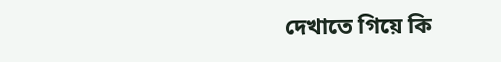দেখাতে গিয়ে কি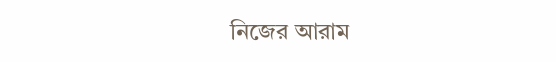নিজের আরাম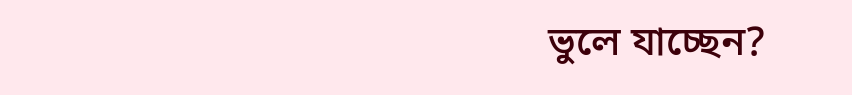ভুলে যাচ্ছেন?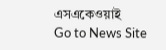এসএকেওয়াই
Go to News Site